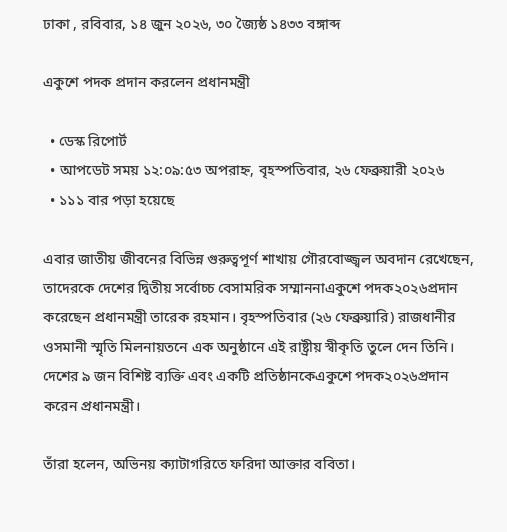ঢাকা , রবিবার, ১৪ জুন ২০২৬, ৩০ জ্যৈষ্ঠ ১৪৩৩ বঙ্গাব্দ

একুশে পদক প্রদান করলেন প্রধানমন্ত্রী

  • ডেস্ক রিপোর্ট
  • আপডেট সময় ১২:০৯:৫৩ অপরাহ্ন, বৃহস্পতিবার, ২৬ ফেব্রুয়ারী ২০২৬
  • ১১১ বার পড়া হয়েছে

এবার জাতীয় জীবনের বিভিন্ন গুরুত্বপূর্ণ শাখায় গৌরবোজ্জ্বল অবদান রেখেছেন, তাদেরকে দেশের দ্বিতীয় সর্বোচ্চ বেসামরিক সম্মাননাএকুশে পদক২০২৬প্রদান করেছেন প্রধানমন্ত্রী তারেক রহমান। বৃহস্পতিবার (২৬ ফেব্রুয়ারি) রাজধানীর ওসমানী স্মৃতি মিলনায়তনে এক অনুষ্ঠানে এই রাষ্ট্রীয় স্বীকৃতি তুলে দেন তিনি। দেশের ৯ জন বিশিষ্ট ব্যক্তি এবং একটি প্রতিষ্ঠানকেএকুশে পদক২০২৬প্রদান করেন প্রধানমন্ত্রী।

তাঁরা হলেন, অভিনয় ক্যাটাগরিতে ফরিদা আক্তার ববিতা।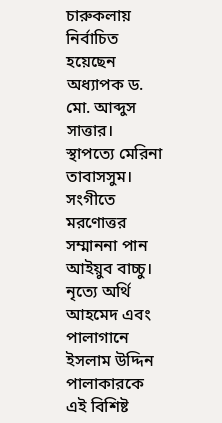চারুকলায় নির্বাচিত হয়েছেন অধ্যাপক ড. মো. আব্দুস সাত্তার। স্থাপত্যে মেরিনা তাবাসসুম। সংগীতে মরণোত্তর সম্মাননা পান আইয়ুব বাচ্চু। নৃত্যে অর্থি আহমেদ এবং পালাগানে ইসলাম উদ্দিন পালাকারকে এই বিশিষ্ট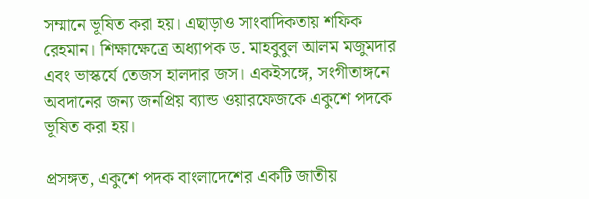সম্মানে ভূষিত করা হয়। এছাড়াও সাংবাদিকতায় শফিক রেহমান। শিক্ষাক্ষেত্রে অধ্যাপক ড. মাহবুবুল আলম মজুমদার এবং ভাস্কর্যে তেজস হালদার জস। একইসঙ্গে, সংগীতাঙ্গনে অবদানের জন্য জনপ্রিয় ব্যান্ড ওয়ারফেজকে একুশে পদকে ভূষিত করা হয়।

প্রসঙ্গত, একুশে পদক বাংলাদেশের একটি জাতীয়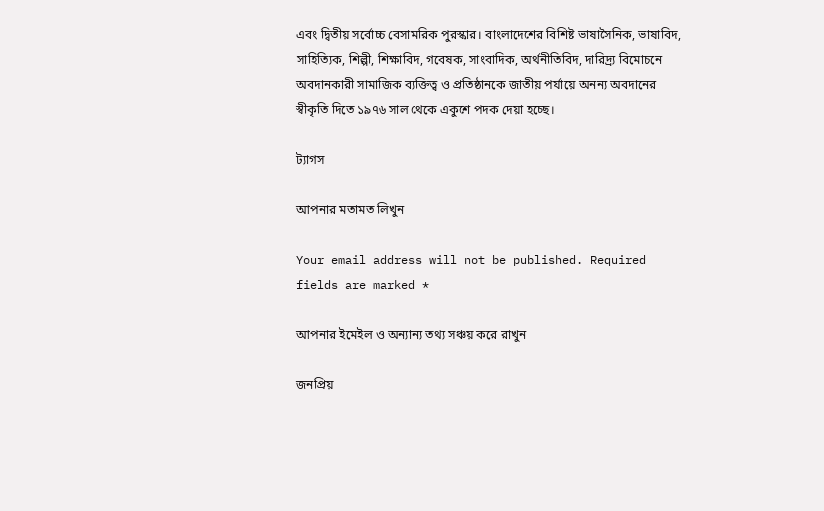এবং দ্বিতীয় সর্বোচ্চ বেসামরিক পুরস্কার। বাংলাদেশের বিশিষ্ট ভাষাসৈনিক, ভাষাবিদ, সাহিত্যিক, শিল্পী, শিক্ষাবিদ, গবেষক, সাংবাদিক, অর্থনীতিবিদ, দারিদ্র্য বিমোচনে অবদানকারী সামাজিক ব্যক্তিত্ব ও প্রতিষ্ঠানকে জাতীয় পর্যায়ে অনন্য অবদানের স্বীকৃতি দিতে ১৯৭৬ সাল থেকে একুশে পদক দেয়া হচ্ছে।

ট্যাগস

আপনার মতামত লিখুন

Your email address will not be published. Required fields are marked *

আপনার ইমেইল ও অন্যান্য তথ্য সঞ্চয় করে রাখুন

জনপ্রিয়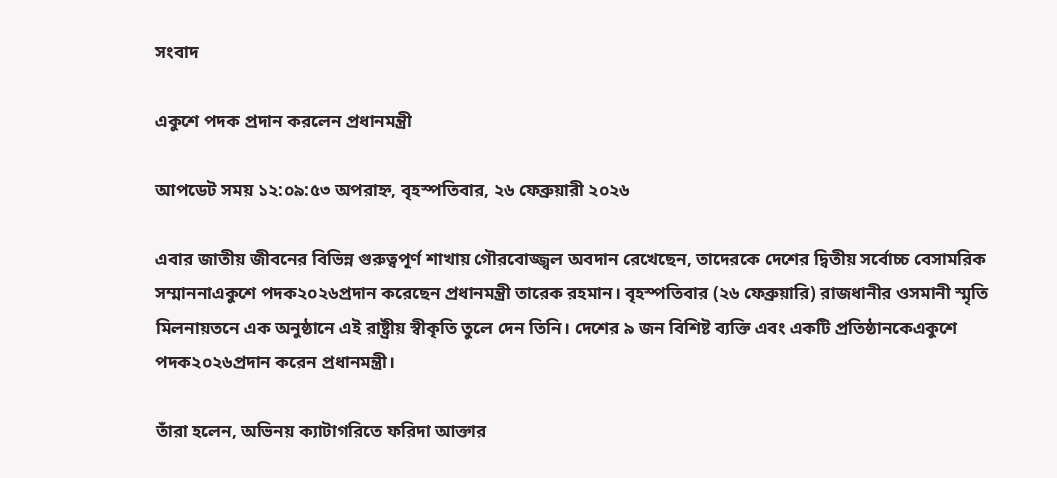সংবাদ

একুশে পদক প্রদান করলেন প্রধানমন্ত্রী

আপডেট সময় ১২:০৯:৫৩ অপরাহ্ন, বৃহস্পতিবার, ২৬ ফেব্রুয়ারী ২০২৬

এবার জাতীয় জীবনের বিভিন্ন গুরুত্বপূর্ণ শাখায় গৌরবোজ্জ্বল অবদান রেখেছেন, তাদেরকে দেশের দ্বিতীয় সর্বোচ্চ বেসামরিক সম্মাননাএকুশে পদক২০২৬প্রদান করেছেন প্রধানমন্ত্রী তারেক রহমান। বৃহস্পতিবার (২৬ ফেব্রুয়ারি) রাজধানীর ওসমানী স্মৃতি মিলনায়তনে এক অনুষ্ঠানে এই রাষ্ট্রীয় স্বীকৃতি তুলে দেন তিনি। দেশের ৯ জন বিশিষ্ট ব্যক্তি এবং একটি প্রতিষ্ঠানকেএকুশে পদক২০২৬প্রদান করেন প্রধানমন্ত্রী।

তাঁরা হলেন, অভিনয় ক্যাটাগরিতে ফরিদা আক্তার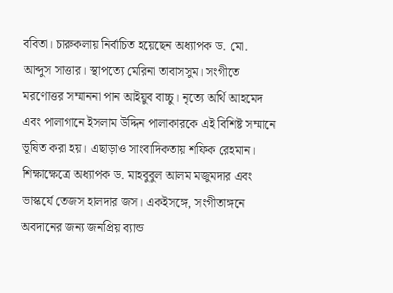ববিতা। চারুকলায় নির্বাচিত হয়েছেন অধ্যাপক ড. মো. আব্দুস সাত্তার। স্থাপত্যে মেরিনা তাবাসসুম। সংগীতে মরণোত্তর সম্মাননা পান আইয়ুব বাচ্চু। নৃত্যে অর্থি আহমেদ এবং পালাগানে ইসলাম উদ্দিন পালাকারকে এই বিশিষ্ট সম্মানে ভূষিত করা হয়। এছাড়াও সাংবাদিকতায় শফিক রেহমান। শিক্ষাক্ষেত্রে অধ্যাপক ড. মাহবুবুল আলম মজুমদার এবং ভাস্কর্যে তেজস হালদার জস। একইসঙ্গে, সংগীতাঙ্গনে অবদানের জন্য জনপ্রিয় ব্যান্ড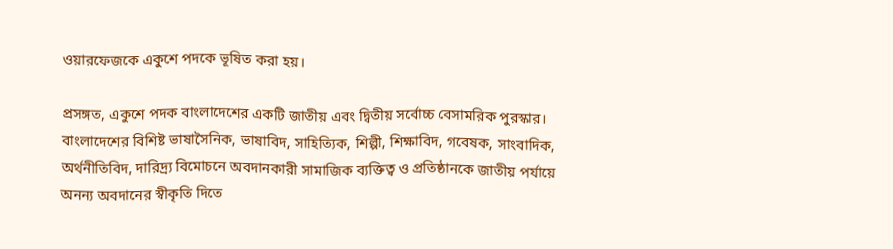ওয়ারফেজকে একুশে পদকে ভূষিত করা হয়।

প্রসঙ্গত, একুশে পদক বাংলাদেশের একটি জাতীয় এবং দ্বিতীয় সর্বোচ্চ বেসামরিক পুরস্কার। বাংলাদেশের বিশিষ্ট ভাষাসৈনিক, ভাষাবিদ, সাহিত্যিক, শিল্পী, শিক্ষাবিদ, গবেষক, সাংবাদিক, অর্থনীতিবিদ, দারিদ্র্য বিমোচনে অবদানকারী সামাজিক ব্যক্তিত্ব ও প্রতিষ্ঠানকে জাতীয় পর্যায়ে অনন্য অবদানের স্বীকৃতি দিতে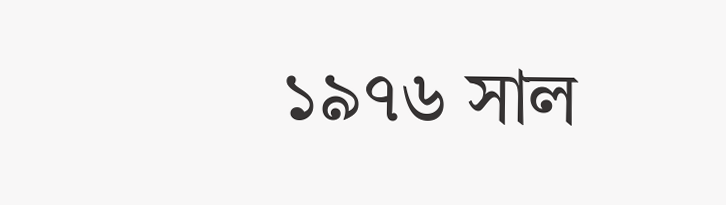১৯৭৬ সাল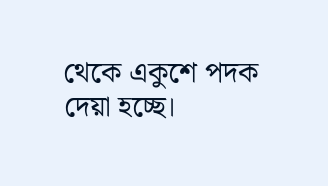থেকে একুশে পদক দেয়া হচ্ছে।